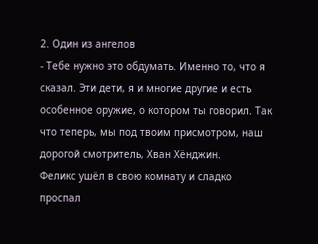2. Один из ангелов
- Тебе нужно это обдумать. Именно то, что я сказал. Эти дети, я и многие другие и есть особенное оружие, о котором ты говорил. Так что теперь, мы под твоим присмотром, наш дорогой смотритель, Хван Хёнджин.
Феликс ушёл в свою комнату и сладко проспал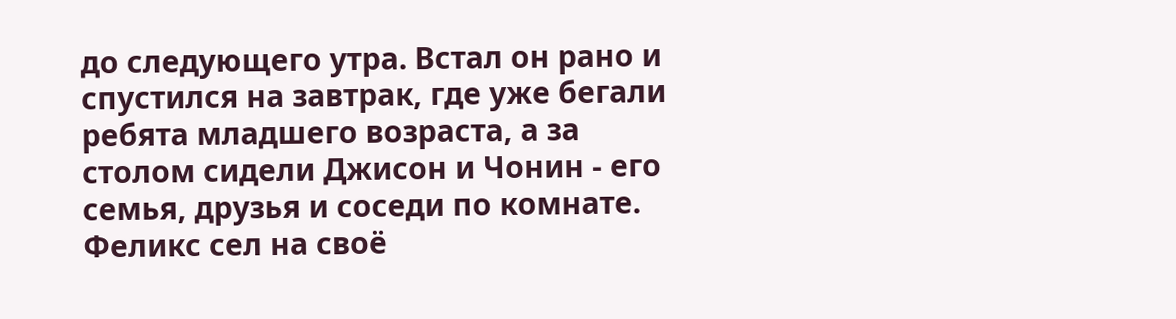до следующего утра. Встал он рано и спустился на завтрак, где уже бегали ребята младшего возраста, а за столом сидели Джисон и Чонин - его семья, друзья и соседи по комнате. Феликс сел на своё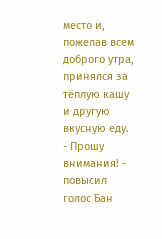место и, пожелав всем доброго утра, принялся за тёплую кашу и другую вкусную еду.
- Прошу внимания! - повысил голос Бан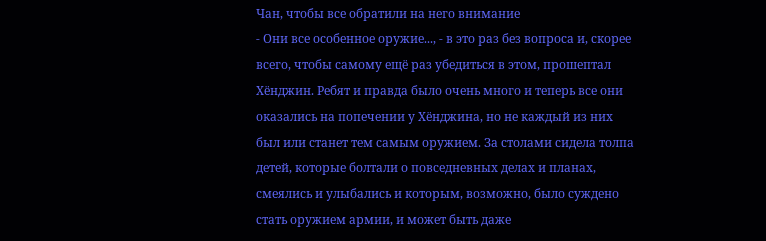Чан, чтобы все обратили на него внимание
- Они все особенное оружие..., - в это раз без вопроса и, скорее всего, чтобы самому ещё раз убедиться в этом, прошептал Хёнджин. Ребят и правда было очень много и теперь все они оказались на попечении у Хёнджина, но не каждый из них был или станет тем самым оружием. За столами сидела толпа детей, которые болтали о повседневных делах и планах, смеялись и улыбались и которым, возможно, было суждено стать оружием армии, и может быть даже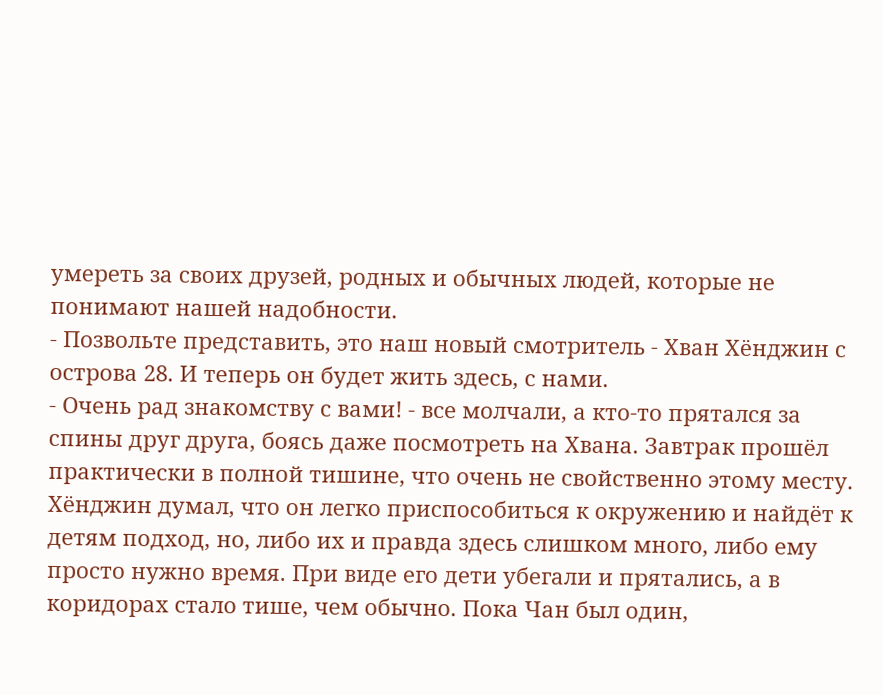умереть за своих друзей, родных и обычных людей, которые не понимают нашей надобности.
- Позвольте представить, это наш новый смотритель - Хван Хёнджин с острова 28. И теперь он будет жить здесь, с нами.
- Очень рад знакомству с вами! - все молчали, а кто-то прятался за спины друг друга, боясь даже посмотреть на Хвана. Завтрак прошёл практически в полной тишине, что очень не свойственно этому месту. Хёнджин думал, что он легко приспособиться к окружению и найдёт к детям подход, но, либо их и правда здесь слишком много, либо ему просто нужно время. При виде его дети убегали и прятались, а в коридорах стало тише, чем обычно. Пока Чан был один,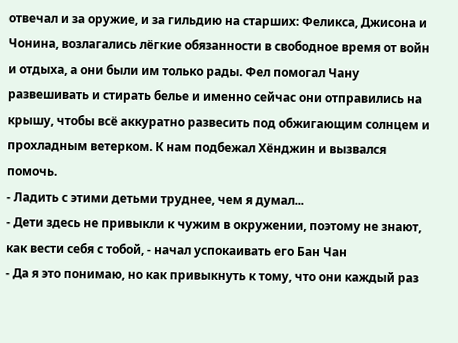отвечал и за оружие, и за гильдию на старших: Феликса, Джисона и Чонина, возлагались лёгкие обязанности в свободное время от войн и отдыха, а они были им только рады. Фел помогал Чану развешивать и стирать белье и именно сейчас они отправились на крышу, чтобы всё аккуратно развесить под обжигающим солнцем и прохладным ветерком. К нам подбежал Хёнджин и вызвался помочь.
- Ладить с этими детьми труднее, чем я думал...
- Дети здесь не привыкли к чужим в окружении, поэтому не знают, как вести себя с тобой, - начал успокаивать его Бан Чан
- Да я это понимаю, но как привыкнуть к тому, что они каждый раз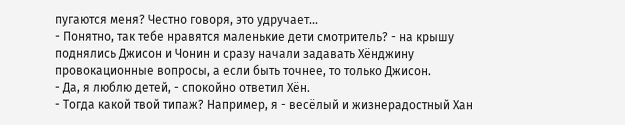пугаются меня? Честно говоря, это удручает...
- Понятно, так тебе нравятся маленькие дети смотритель? - на крышу поднялись Джисон и Чонин и сразу начали задавать Хёнджину провокационные вопросы, а если быть точнее, то только Джисон.
- Да, я люблю детей, - спокойно ответил Хён.
- Тогда какой твой типаж? Например, я - весёлый и жизнерадостный Хан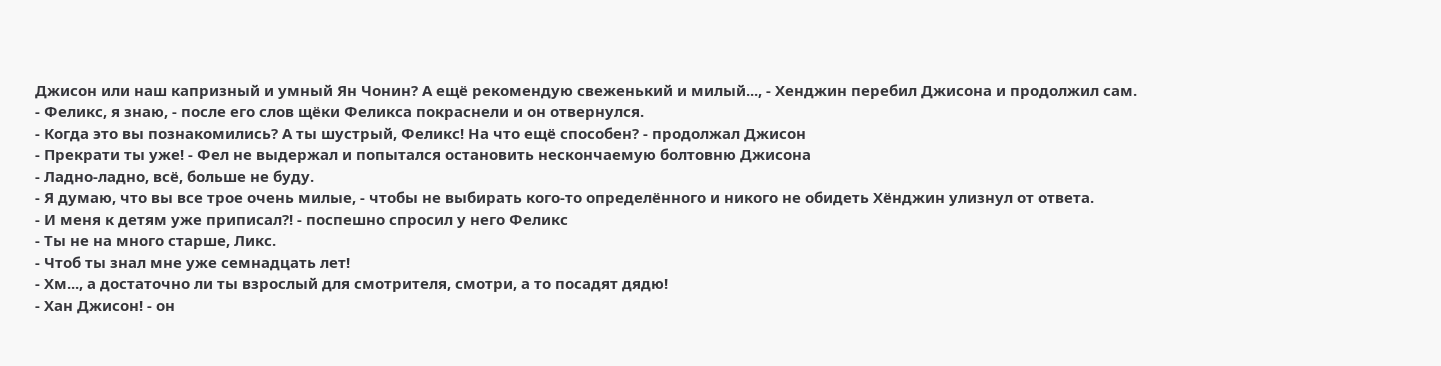Джисон или наш капризный и умный Ян Чонин? А ещё рекомендую свеженький и милый..., - Хенджин перебил Джисона и продолжил сам.
- Феликс, я знаю, - после его слов щёки Феликса покраснели и он отвернулся.
- Когда это вы познакомились? А ты шустрый, Феликс! На что ещё способен? - продолжал Джисон
- Прекрати ты уже! - Фел не выдержал и попытался остановить нескончаемую болтовню Джисона
- Ладно-ладно, всё, больше не буду.
- Я думаю, что вы все трое очень милые, - чтобы не выбирать кого-то определённого и никого не обидеть Хёнджин улизнул от ответа.
- И меня к детям уже приписал?! - поспешно спросил у него Феликс
- Ты не на много старше, Ликс.
- Чтоб ты знал мне уже семнадцать лет!
- Хм..., а достаточно ли ты взрослый для смотрителя, смотри, а то посадят дядю!
- Хан Джисон! - он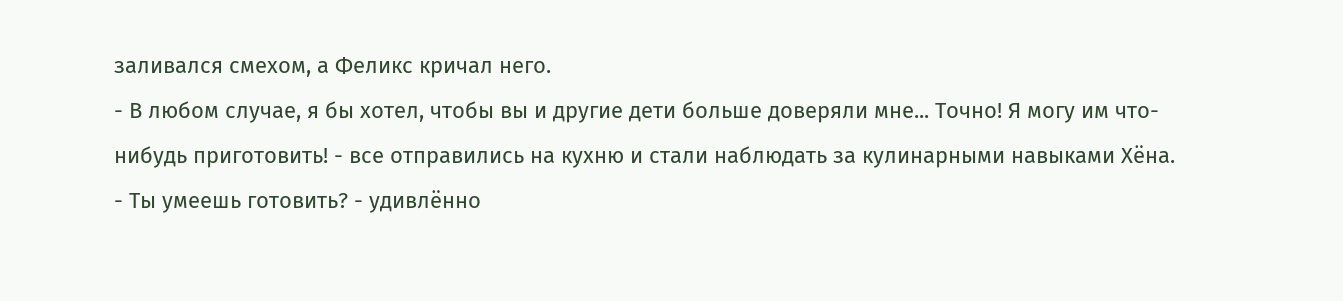заливался смехом, а Феликс кричал него.
- В любом случае, я бы хотел, чтобы вы и другие дети больше доверяли мне... Точно! Я могу им что-нибудь приготовить! - все отправились на кухню и стали наблюдать за кулинарными навыками Хёна.
- Ты умеешь готовить? - удивлённо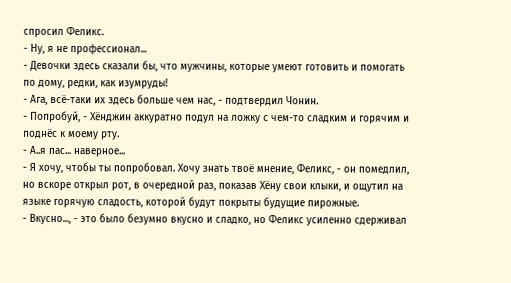спросил Феликс.
- Ну, я не профессионал...
- Девочки здесь сказали бы, что мужчины, которые умеют готовить и помогать по дому, редки, как изумруды!
- Ага, всё-таки их здесь больше чем нас, - подтвердил Чонин.
- Попробуй, - Хёнджин аккуратно подул на ложку с чем-то сладким и горячим и поднёс к моему рту.
- А..я пас... наверное...
- Я хочу, чтобы ты попробовал. Хочу знать твоё мнение, Феликс, - он помедлил, но вскоре открыл рот, в очередной раз, показав Хёну свои клыки, и ощутил на языке горячую сладость, которой будут покрыты будущие пирожные.
- Вкусно..., - это было безумно вкусно и сладко, но Феликс усиленно сдерживал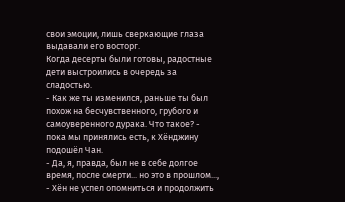свои эмоции, лишь сверкающие глаза выдавали его восторг.
Когда десерты были готовы, радостные дети выстроились в очередь за сладостью.
- Как же ты изменился, раньше ты был похож на бесчувственного, грубого и самоуверенного дурака. Что такое? - пока мы принялись есть, к Хёнджину подошёл Чан.
- Да, я, правда, был не в себе долгое время, после смерти... но это в прошлом..., - Хён не успел опомниться и продолжить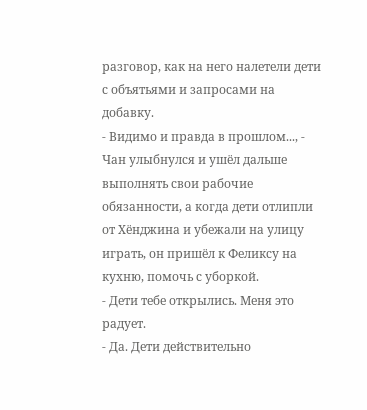разговор, как на него налетели дети с объятьями и запросами на добавку.
- Видимо и правда в прошлом..., - Чан улыбнулся и ушёл дальше выполнять свои рабочие обязанности, а когда дети отлипли от Хёнджина и убежали на улицу играть, он пришёл к Феликсу на кухню, помочь с уборкой.
- Дети тебе открылись. Меня это радует.
- Да. Дети действительно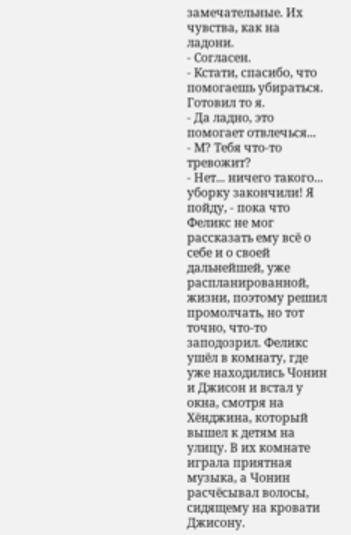замечательные. Их чувства, как на ладони.
- Согласен.
- Кстати, спасибо, что помогаешь убираться. Готовил то я.
- Да ладно, это помогает отвлечься...
- М? Тебя что-то тревожит?
- Нет... ничего такого... уборку закончили! Я пойду, - пока что Феликс не мог рассказать ему всё о себе и о своей дальнейшей, уже распланированной, жизни, поэтому решил промолчать, но тот точно, что-то заподозрил. Феликс ушёл в комнату, где уже находились Чонин и Джисон и встал у окна, смотря на Хёнджина, который вышел к детям на улицу. В их комнате играла приятная музыка, а Чонин расчёсывал волосы, сидящему на кровати Джисону.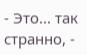- Это... так странно, -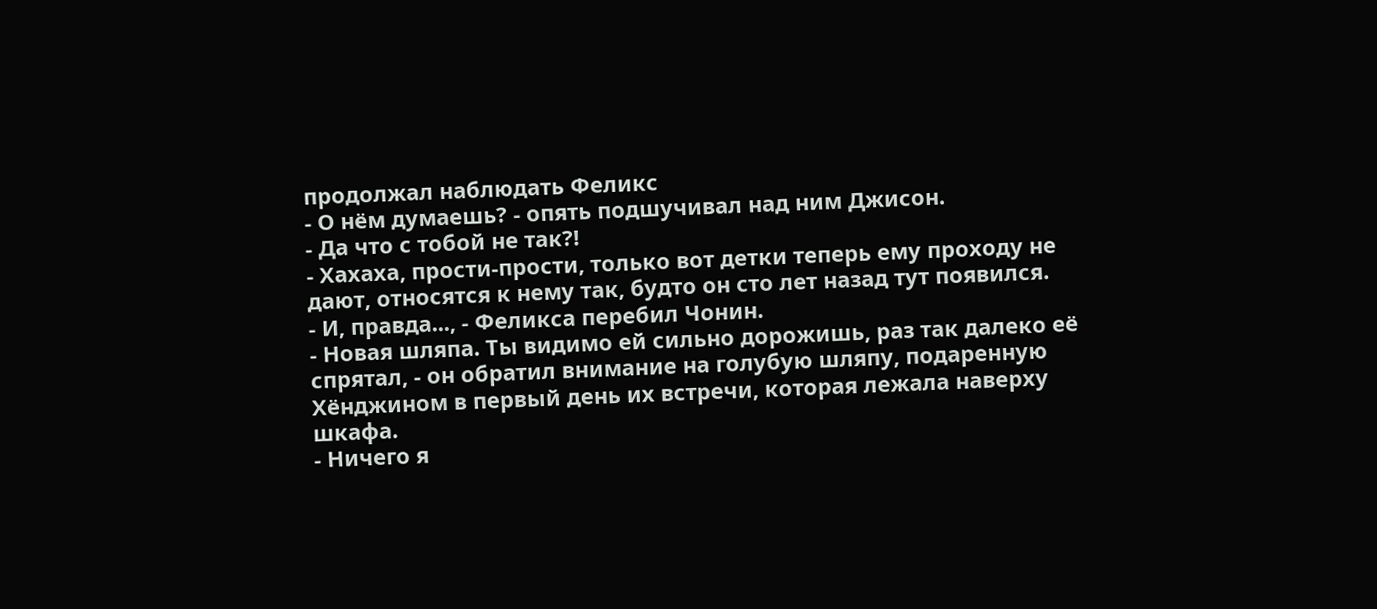продолжал наблюдать Феликс
- О нём думаешь? - опять подшучивал над ним Джисон.
- Да что с тобой не так?!
- Хахаха, прости-прости, только вот детки теперь ему проходу не дают, относятся к нему так, будто он сто лет назад тут появился.
- И, правда..., - Феликса перебил Чонин.
- Новая шляпа. Ты видимо ей сильно дорожишь, раз так далеко её спрятал, - он обратил внимание на голубую шляпу, подаренную Хёнджином в первый день их встречи, которая лежала наверху шкафа.
- Ничего я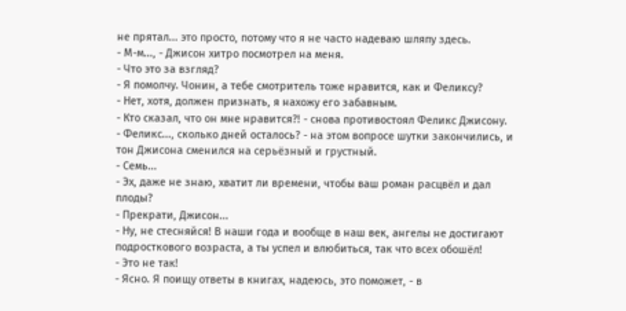не прятал... это просто, потому что я не часто надеваю шляпу здесь.
- М-м..., - Джисон хитро посмотрел на меня.
- Что это за взгляд?
- Я помолчу. Чонин, а тебе смотритель тоже нравится, как и Феликсу?
- Нет, хотя, должен признать, я нахожу его забавным.
- Кто сказал, что он мне нравится?! - снова противостоял Феликс Джисону.
- Феликс..., сколько дней осталось? - на этом вопросе шутки закончились, и тон Джисона сменился на серьёзный и грустный.
- Семь...
- Эх, даже не знаю, хватит ли времени, чтобы ваш роман расцвёл и дал плоды?
- Прекрати, Джисон...
- Ну, не стесняйся! В наши года и вообще в наш век, ангелы не достигают подросткового возраста, а ты успел и влюбиться, так что всех обошёл!
- Это не так!
- Ясно. Я поищу ответы в книгах, надеюсь, это поможет, - в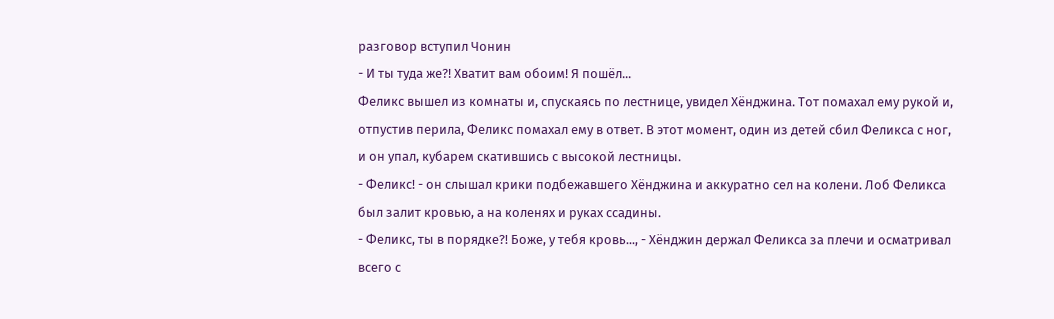разговор вступил Чонин
- И ты туда же?! Хватит вам обоим! Я пошёл...
Феликс вышел из комнаты и, спускаясь по лестнице, увидел Хёнджина. Тот помахал ему рукой и, отпустив перила, Феликс помахал ему в ответ. В этот момент, один из детей сбил Феликса с ног, и он упал, кубарем скатившись с высокой лестницы.
- Феликс! - он слышал крики подбежавшего Хёнджина и аккуратно сел на колени. Лоб Феликса был залит кровью, а на коленях и руках ссадины.
- Феликс, ты в порядке?! Боже, у тебя кровь..., - Хёнджин держал Феликса за плечи и осматривал всего с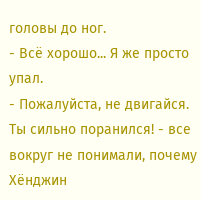головы до ног.
- Всё хорошо... Я же просто упал.
- Пожалуйста, не двигайся. Ты сильно поранился! - все вокруг не понимали, почему Хёнджин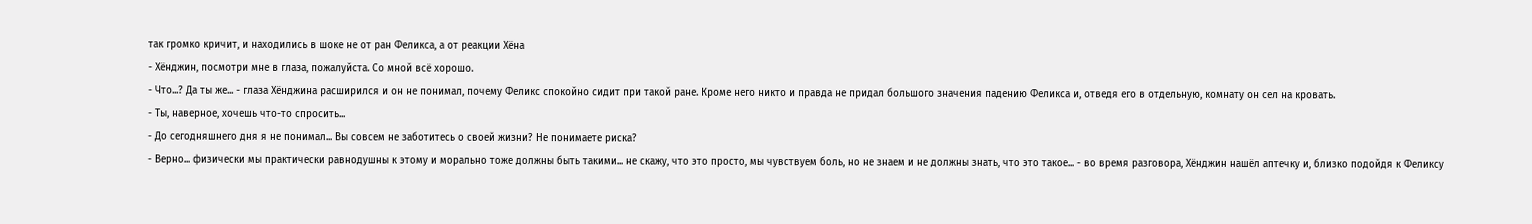так громко кричит, и находились в шоке не от ран Феликса, а от реакции Хёна
- Хёнджин, посмотри мне в глаза, пожалуйста. Со мной всё хорошо.
- Что...? Да ты же... - глаза Хёнджина расширился и он не понимал, почему Феликс спокойно сидит при такой ране. Кроме него никто и правда не придал большого значения падению Феликса и, отведя его в отдельную, комнату он сел на кровать.
- Ты, наверное, хочешь что-то спросить...
- До сегодняшнего дня я не понимал... Вы совсем не заботитесь о своей жизни? Не понимаете риска?
- Верно... физически мы практически равнодушны к этому и морально тоже должны быть такими... не скажу, что это просто, мы чувствуем боль, но не знаем и не должны знать, что это такое... - во время разговора, Хёнджин нашёл аптечку и, близко подойдя к Феликсу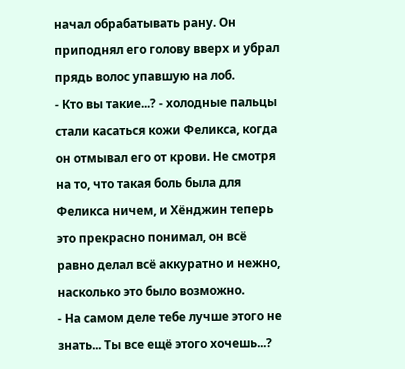начал обрабатывать рану. Он приподнял его голову вверх и убрал прядь волос упавшую на лоб.
- Кто вы такие...? - холодные пальцы стали касаться кожи Феликса, когда он отмывал его от крови. Не смотря на то, что такая боль была для Феликса ничем, и Хёнджин теперь это прекрасно понимал, он всё равно делал всё аккуратно и нежно, насколько это было возможно.
- На самом деле тебе лучше этого не знать... Ты все ещё этого хочешь...?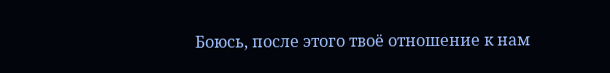Боюсь, после этого твоё отношение к нам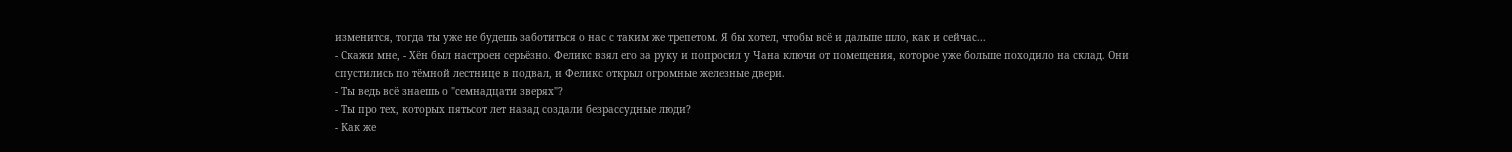изменится, тогда ты уже не будешь заботиться о нас с таким же трепетом. Я бы хотел, чтобы всё и дальше шло, как и сейчас...
- Скажи мне, - Хён был настроен серьёзно. Феликс взял его за руку и попросил у Чана ключи от помещения, которое уже больше походило на склад. Они спустились по тёмной лестнице в подвал, и Феликс открыл огромные железные двери.
- Ты ведь всё знаешь о "семнадцати зверях"?
- Ты про тех, которых пятьсот лет назад создали безрассудные люди?
- Как же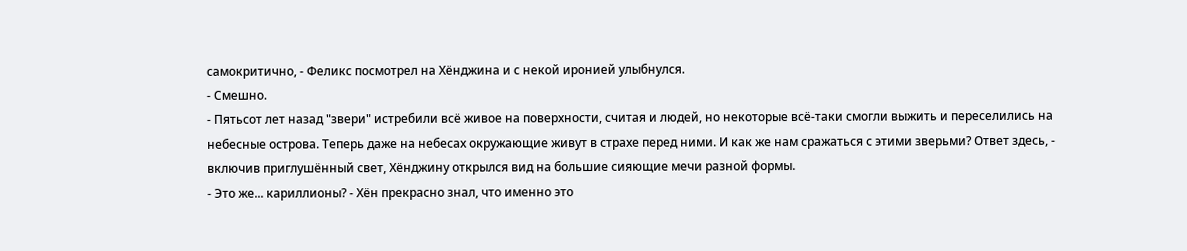самокритично, - Феликс посмотрел на Хёнджина и с некой иронией улыбнулся.
- Смешно.
- Пятьсот лет назад "звери" истребили всё живое на поверхности, считая и людей, но некоторые всё-таки смогли выжить и переселились на небесные острова. Теперь даже на небесах окружающие живут в страхе перед ними. И как же нам сражаться с этими зверьми? Ответ здесь, - включив приглушённый свет, Хёнджину открылся вид на большие сияющие мечи разной формы.
- Это же... кариллионы? - Хён прекрасно знал, что именно это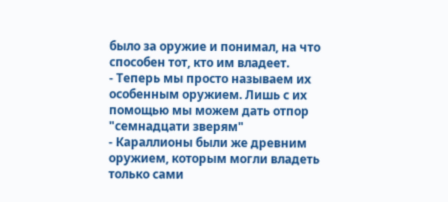было за оружие и понимал, на что способен тот, кто им владеет.
- Теперь мы просто называем их особенным оружием. Лишь с их помощью мы можем дать отпор "семнадцати зверям"
- Караллионы были же древним оружием, которым могли владеть только сами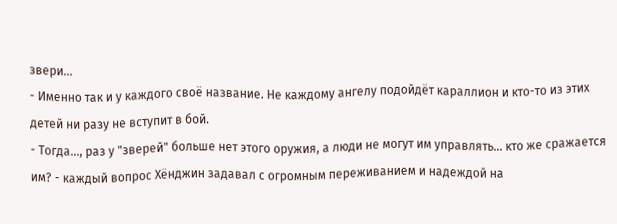звери...
- Именно так и у каждого своё название. Не каждому ангелу подойдёт караллион и кто-то из этих детей ни разу не вступит в бой.
- Тогда..., раз у "зверей" больше нет этого оружия, а люди не могут им управлять... кто же сражается им? - каждый вопрос Хёнджин задавал с огромным переживанием и надеждой на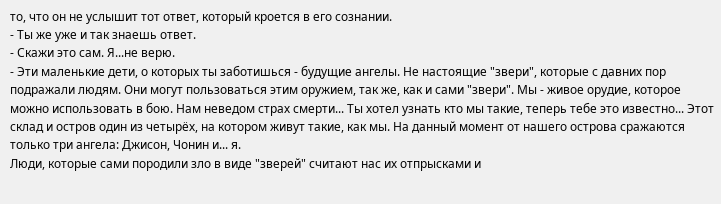то, что он не услышит тот ответ, который кроется в его сознании.
- Ты же уже и так знаешь ответ.
- Скажи это сам. Я...не верю.
- Эти маленькие дети, о которых ты заботишься - будущие ангелы. Не настоящие "звери", которые с давних пор подражали людям. Они могут пользоваться этим оружием, так же, как и сами "звери". Мы - живое орудие, которое можно использовать в бою. Нам неведом страх смерти... Ты хотел узнать кто мы такие, теперь тебе это известно... Этот склад и остров один из четырёх, на котором живут такие, как мы. На данный момент от нашего острова сражаются только три ангела: Джисон, Чонин и... я.
Люди, которые сами породили зло в виде "зверей" считают нас их отпрысками и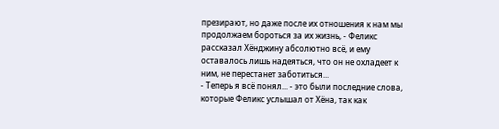презирают, но даже после их отношения к нам мы продолжаем бороться за их жизнь, - Феликс рассказал Хёнджину абсолютно всё, и ему оставалось лишь надеяться, что он не охладеет к ним, не перестанет заботиться...
- Теперь я всё понял... - это были последние слова, которые Феликс услышал от Хёна, так как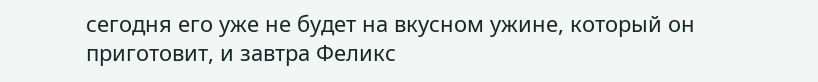сегодня его уже не будет на вкусном ужине, который он приготовит, и завтра Феликс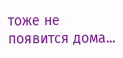тоже не появится дома...